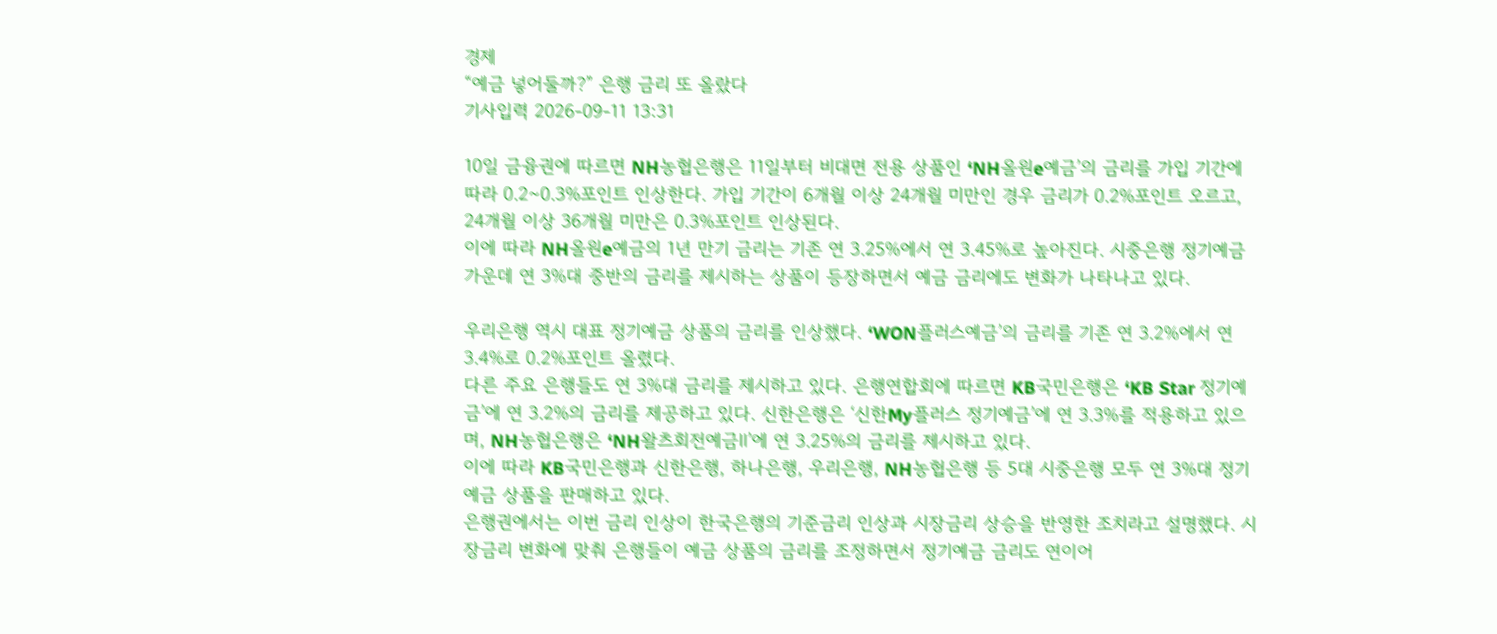경제
“예금 넣어둘까?” 은행 금리 또 올랐다
기사입력 2026-09-11 13:31

10일 금융권에 따르면 NH농협은행은 11일부터 비대면 전용 상품인 ‘NH올원e예금’의 금리를 가입 기간에 따라 0.2~0.3%포인트 인상한다. 가입 기간이 6개월 이상 24개월 미만인 경우 금리가 0.2%포인트 오르고, 24개월 이상 36개월 미만은 0.3%포인트 인상된다.
이에 따라 NH올원e예금의 1년 만기 금리는 기존 연 3.25%에서 연 3.45%로 높아진다. 시중은행 정기예금 가운데 연 3%대 중반의 금리를 제시하는 상품이 등장하면서 예금 금리에도 변화가 나타나고 있다.

우리은행 역시 대표 정기예금 상품의 금리를 인상했다. ‘WON플러스예금’의 금리를 기존 연 3.2%에서 연 3.4%로 0.2%포인트 올렸다.
다른 주요 은행들도 연 3%대 금리를 제시하고 있다. 은행연합회에 따르면 KB국민은행은 ‘KB Star 정기예금’에 연 3.2%의 금리를 제공하고 있다. 신한은행은 ‘신한My플러스 정기예금’에 연 3.3%를 적용하고 있으며, NH농협은행은 ‘NH왈츠회전예금Ⅱ’에 연 3.25%의 금리를 제시하고 있다.
이에 따라 KB국민은행과 신한은행, 하나은행, 우리은행, NH농협은행 등 5대 시중은행 모두 연 3%대 정기예금 상품을 판매하고 있다.
은행권에서는 이번 금리 인상이 한국은행의 기준금리 인상과 시장금리 상승을 반영한 조치라고 설명했다. 시장금리 변화에 맞춰 은행들이 예금 상품의 금리를 조정하면서 정기예금 금리도 연이어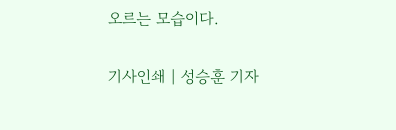오르는 모습이다.

기사인쇄 | 성승훈 기자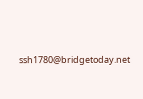ssh1780@bridgetoday.net